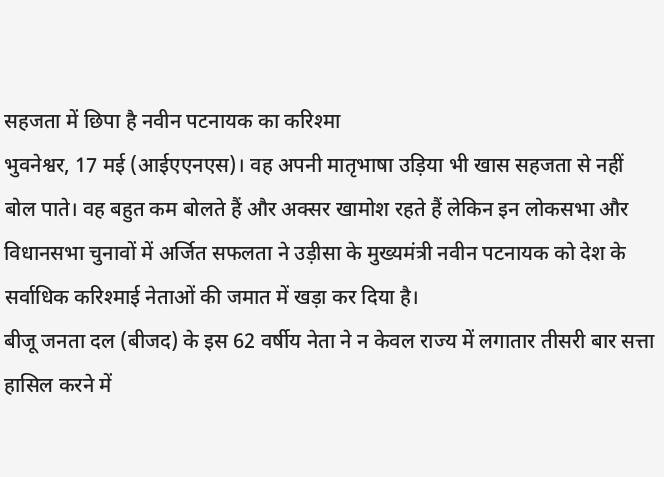सहजता में छिपा है नवीन पटनायक का करिश्मा
भुवनेश्वर, 17 मई (आईएएनएस)। वह अपनी मातृभाषा उड़िया भी खास सहजता से नहीं बोल पाते। वह बहुत कम बोलते हैं और अक्सर खामोश रहते हैं लेकिन इन लोकसभा और विधानसभा चुनावों में अर्जित सफलता ने उड़ीसा के मुख्यमंत्री नवीन पटनायक को देश के सर्वाधिक करिश्माई नेताओं की जमात में खड़ा कर दिया है।
बीजू जनता दल (बीजद) के इस 62 वर्षीय नेता ने न केवल राज्य में लगातार तीसरी बार सत्ता हासिल करने में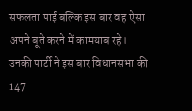सफलता पाई बल्कि इस बार वह ऐसा अपने बूते करने में कामयाब रहे।
उनकी पार्टी ने इस बार विधानसभा की 147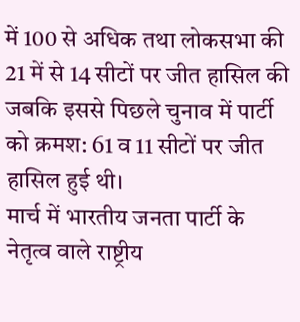में 100 से अधिक तथा लोकसभा की 21 में से 14 सीटों पर जीत हासिल की जबकि इससे पिछले चुनाव में पार्टी को क्रमश: 61 व 11 सीटों पर जीत हासिल हुई थी।
मार्च में भारतीय जनता पार्टी के नेतृत्व वाले राष्ट्रीय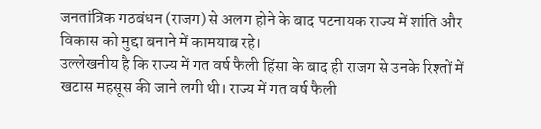जनतांत्रिक गठबंधन (राजग) से अलग होने के बाद पटनायक राज्य में शांति और विकास को मुद्दा बनाने में कामयाब रहे।
उल्लेखनीय है कि राज्य में गत वर्ष फैली हिंसा के बाद ही राजग से उनके रिश्तों में खटास महसूस की जाने लगी थी। राज्य में गत वर्ष फैली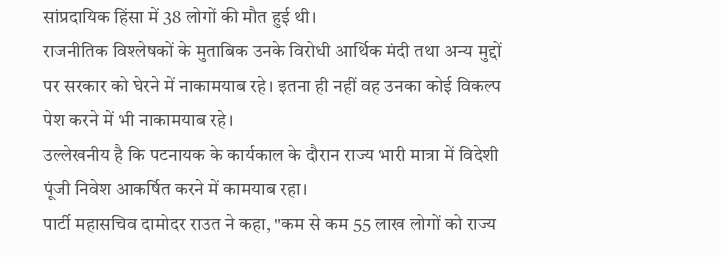सांप्रदायिक हिंसा में 38 लोगों की मौत हुई थी।
राजनीतिक विश्लेषकों के मुताबिक उनके विरोधी आर्थिक मंदी तथा अन्य मुद्दों पर सरकार को घेरने में नाकामयाब रहे। इतना ही नहीं वह उनका कोई विकल्प पेश करने में भी नाकामयाब रहे।
उल्लेखनीय है कि पटनायक के कार्यकाल के दौरान राज्य भारी मात्रा में विदेशी पूंजी निवेश आकर्षित करने में कामयाब रहा।
पार्टी महासचिव दामोदर राउत ने कहा, "कम से कम 55 लाख लोगों को राज्य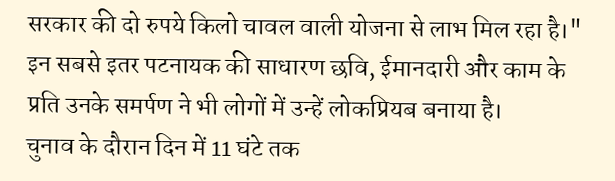सरकार की दो रुपये किलो चावल वाली योजना से लाभ मिल रहा है।"
इन सबसे इतर पटनायक की साधारण छवि, ईमानदारी और काम के प्रति उनके समर्पण ने भी लोगों में उन्हें लोकप्रियब बनाया है।
चुनाव के दौरान दिन में 11 घंटे तक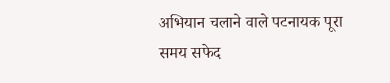अभियान चलाने वाले पटनायक पूरा समय सफेद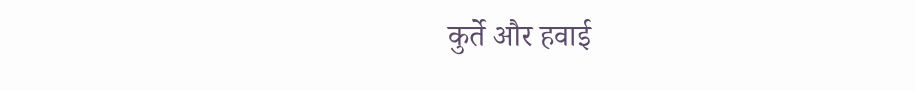कुर्ते और हवाई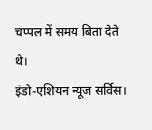चप्पल में समय बिता देते थे।
इंडो-एशियन न्यूज सर्विस।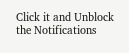Click it and Unblock the Notifications